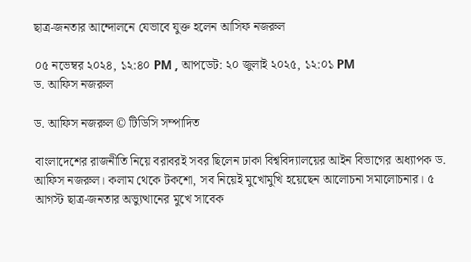ছাত্র-জনতার আন্দোলনে যেভাবে যুক্ত হলেন আসিফ নজরুল

০৫ নভেম্বর ২০২৪, ১২:৪০ PM , আপডেট: ২০ জুলাই ২০২৫, ১২:০১ PM
ড. আফিস নজরুল

ড. আফিস নজরুল © টিডিসি সম্পাদিত

বাংলাদেশের রাজনীতি নিয়ে বরাবরই সবর ছিলেন ঢাকা বিশ্ববিদ্যালয়ের আইন বিভাগের অধ্যাপক ড. আফিস নজরুল। কলাম থেকে টকশো, সব নিয়েই মুখোমুখি হয়েছেন আলোচনা সমালোচনার। ৫ আগস্ট ছাত্র-জনতার অভ্যুত্থানের মুখে সাবেক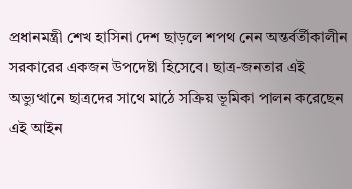প্রধানমন্ত্রী শেখ হাসিনা দেশ ছাড়লে শপথ নেন অন্তর্বর্তীকালীন সরকারের একজন উপদেষ্টা হিসেবে। ছাত্র-জনতার এই অভ্যুত্থানে ছাত্রদের সাথে মাঠে সক্রিয় ভূমিকা পালন করেছেন এই আইন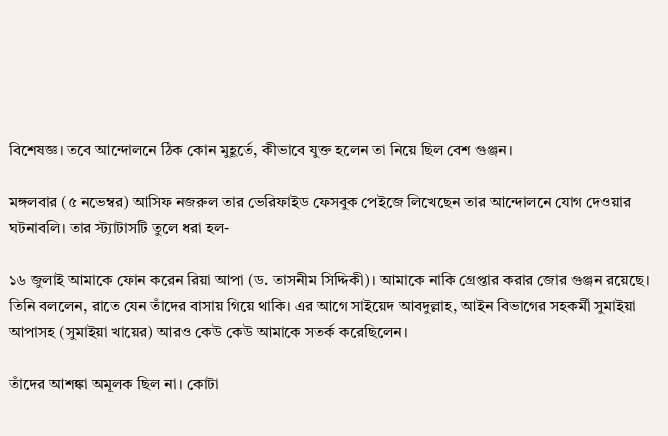বিশেষজ্ঞ। তবে আন্দোলনে ঠিক কোন মুহূর্তে, কীভাবে যুক্ত হলেন তা নিয়ে ছিল বেশ গুঞ্জন।

মঙ্গলবার (৫ নভেম্বর) আসিফ নজরুল তার ভেরিফাইড ফেসবুক পেইজে লিখেছেন তার আন্দোলনে যোগ দেওয়ার ঘটনাবলি। তার স্ট্যাটাসটি তুলে ধরা হল-

১৬ জুলাই আমাকে ফোন করেন রিয়া আপা (ড. তাসনীম সিদ্দিকী)। আমাকে নাকি গ্রেপ্তার করার জোর গুঞ্জন রয়েছে। তিনি বললেন, রাতে যেন তাঁদের বাসায় গিয়ে থাকি। এর আগে সাইয়েদ আবদুল্লাহ, আইন বিভাগের সহকর্মী সুমাইয়া আপাসহ (সুমাইয়া খায়ের) আরও কেউ কেউ আমাকে সতর্ক করেছিলেন।

তাঁদের আশঙ্কা অমূলক ছিল না। কোটা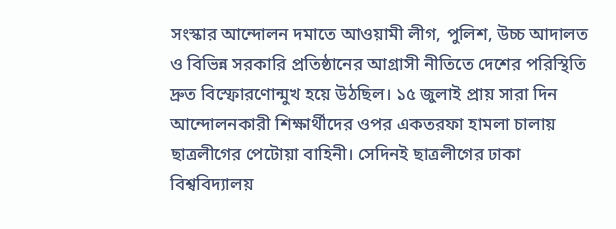সংস্কার আন্দোলন দমাতে আওয়ামী লীগ, পুলিশ, উচ্চ আদালত ও বিভিন্ন সরকারি প্রতিষ্ঠানের আগ্রাসী নীতিতে দেশের পরিস্থিতি দ্রুত বিস্ফোরণোন্মুখ হয়ে উঠছিল। ১৫ জুলাই প্রায় সারা দিন আন্দোলনকারী শিক্ষার্থীদের ওপর একতরফা হামলা চালায় ছাত্রলীগের পেটোয়া বাহিনী। সেদিনই ছাত্রলীগের ঢাকা বিশ্ববিদ্যালয়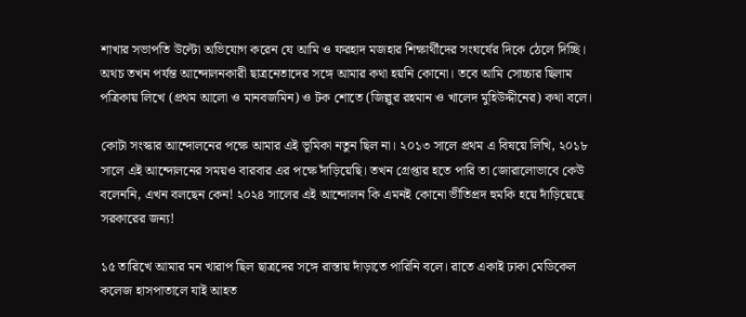শাখার সভাপতি উল্টো অভিযোগ করেন যে আমি ও ফরহাদ মজহার শিক্ষার্থীদের সংঘর্ষের দিকে ঠেলে দিচ্ছি। অথচ তখন পর্যন্ত আন্দোলনকারী ছাত্রনেতাদের সঙ্গে আমার কথা হয়নি কোনো। তবে আমি সোচ্চার ছিলাম পত্রিকায় লিখে (প্রথম আলো ও মানবজমিন) ও টক শোতে (জিল্লুর রহমান ও খালেদ মুহিউদ্দীনের) কথা বলে।

কোটা সংস্কার আন্দোলনের পক্ষে আমার এই ভূমিকা নতুন ছিল না। ২০১৩ সালে প্রথম এ বিষয়ে লিখি, ২০১৮ সালে এই আন্দোলনের সময়ও বারবার এর পক্ষে দাঁড়িয়েছি। তখন গ্রেপ্তার হতে পারি তা জোরালোভাবে কেউ বলেননি, এখন বলছেন কেন! ২০২৪ সালের এই আন্দোলন কি এমনই কোনো ভীতিপ্রদ হুমকি হয়ে দাঁড়িয়েছে সরকারের জন্য!

১৫ তারিখে আমার মন খারাপ ছিল ছাত্রদের সঙ্গে রাস্তায় দাঁড়াতে পারিনি বলে। রাতে একাই ঢাকা মেডিকেল কলেজ হাসপাতালে যাই আহত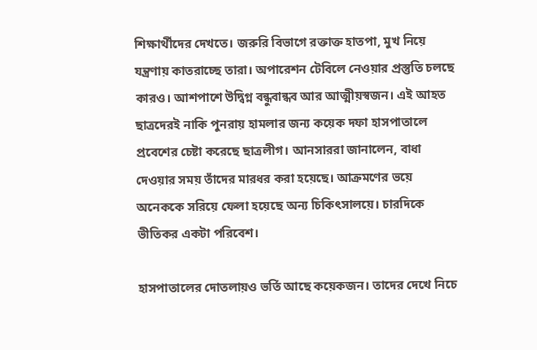শিক্ষার্থীদের দেখতে। জরুরি বিভাগে রক্তাক্ত হাতপা, মুখ নিয়ে যন্ত্রণায় কাতরাচ্ছে তারা। অপারেশন টেবিলে নেওয়ার প্রস্তুতি চলছে কারও। আশপাশে উদ্বিগ্ন বন্ধুবান্ধব আর আত্মীয়স্বজন। এই আহত ছাত্রদেরই নাকি পুনরায় হামলার জন্য কয়েক দফা হাসপাতালে প্রবেশের চেষ্টা করেছে ছাত্রলীগ। আনসাররা জানালেন, বাধা দেওয়ার সময় তাঁদের মারধর করা হয়েছে। আক্রমণের ভয়ে অনেককে সরিয়ে ফেলা হয়েছে অন্য চিকিৎসালয়ে। চারদিকে ভীতিকর একটা পরিবেশ।

হাসপাতালের দোতলায়ও ভর্তি আছে কয়েকজন। তাদের দেখে নিচে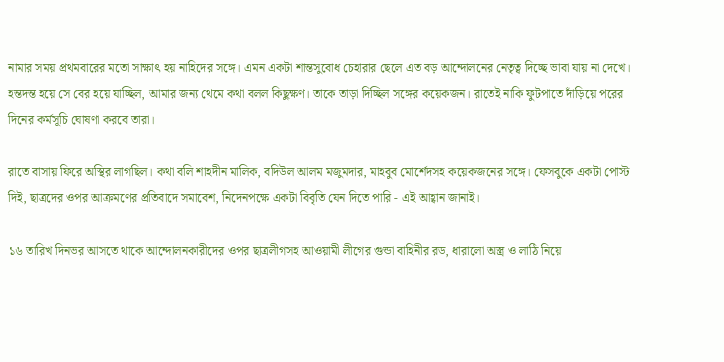নামার সময় প্রথমবারের মতো সাক্ষাৎ হয় নাহিদের সঙ্গে। এমন একটা শান্তসুবোধ চেহারার ছেলে এত বড় আন্দোলনের নেতৃত্ব দিচ্ছে ভাবা যায় না দেখে। হন্তদন্ত হয়ে সে বের হয়ে যাচ্ছিল, আমার জন্য থেমে কথা বলল কিছুক্ষণ। তাকে তাড়া দিচ্ছিল সঙ্গের কয়েকজন। রাতেই নাকি ফুটপাতে দাঁড়িয়ে পরের দিনের কর্মসূচি ঘোষণা করবে তারা।

রাতে বাসায় ফিরে অস্থির লাগছিল। কথা বলি শাহদীন মালিক, বদিউল আলম মজুমদার, মাহবুব মোর্শেদসহ কয়েকজনের সঙ্গে। ফেসবুকে একটা পোস্ট দিই, ছাত্রদের ওপর আক্রমণের প্রতিবাদে সমাবেশ, নিদেনপক্ষে একটা বিবৃতি যেন দিতে পারি - এই আহ্বান জানাই।

১৬ তারিখ দিনভর আসতে থাকে আন্দোলনকারীদের ওপর ছাত্রলীগসহ আওয়ামী লীগের গুন্ডা বাহিনীর রড, ধারালো অস্ত্র ও লাঠি নিয়ে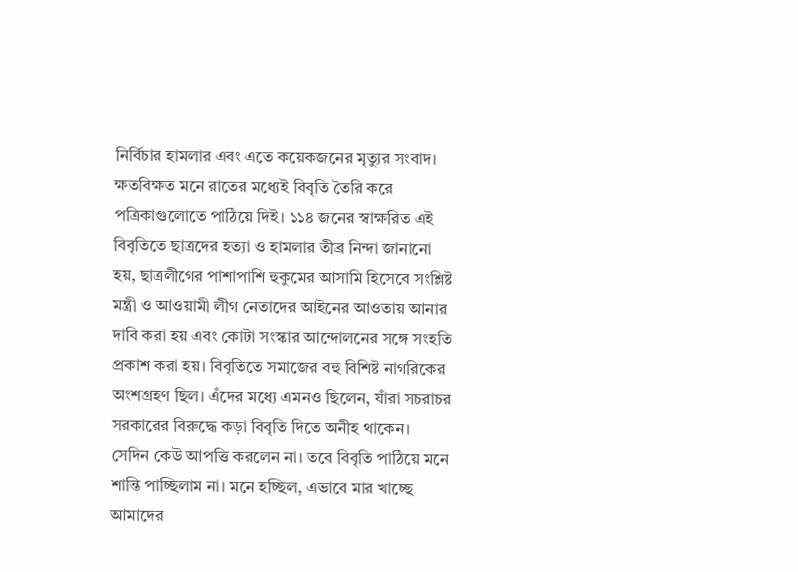নির্বিচার হামলার এবং এতে কয়েকজনের মৃত্যুর সংবাদ। ক্ষতবিক্ষত মনে রাতের মধ্যেই বিবৃতি তৈরি করে পত্রিকাগুলোতে পাঠিয়ে দিই। ১১৪ জনের স্বাক্ষরিত এই বিবৃতিতে ছাত্রদের হত্যা ও হামলার তীব্র নিন্দা জানানো হয়, ছাত্রলীগের পাশাপাশি হুকুমের আসামি হিসেবে সংশ্লিষ্ট মন্ত্রী ও আওয়ামী লীগ নেতাদের আইনের আওতায় আনার দাবি করা হয় এবং কোটা সংস্কার আন্দোলনের সঙ্গে সংহতি প্রকাশ করা হয়। বিবৃতিতে সমাজের বহু বিশিষ্ট নাগরিকের অংশগ্রহণ ছিল। এঁদের মধ্যে এমনও ছিলেন, যাঁরা সচরাচর সরকারের বিরুদ্ধে কড়া বিবৃতি দিতে অনীহ থাকেন। সেদিন কেউ আপত্তি করলেন না। তবে বিবৃতি পাঠিয়ে মনে শান্তি পাচ্ছিলাম না। মনে হচ্ছিল, এভাবে মার খাচ্ছে আমাদের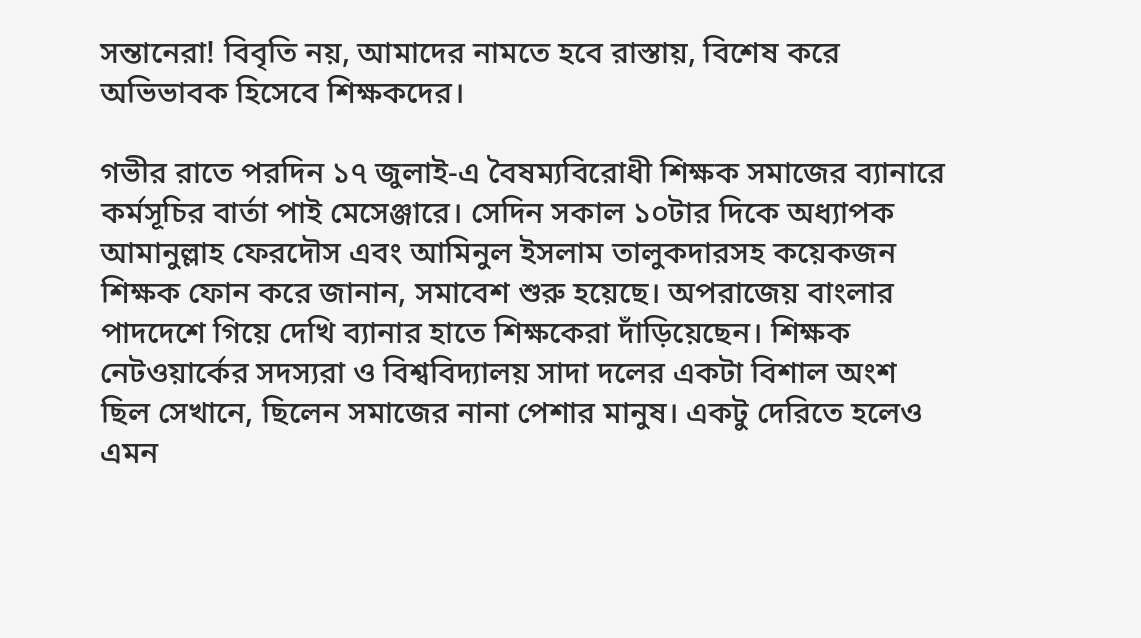সন্তানেরা! বিবৃতি নয়, আমাদের নামতে হবে রাস্তায়, বিশেষ করে অভিভাবক হিসেবে শিক্ষকদের।

গভীর রাতে পরদিন ১৭ জুলাই-এ বৈষম্যবিরোধী শিক্ষক সমাজের ব্যানারে কর্মসূচির বার্তা পাই মেসেঞ্জারে। সেদিন সকাল ১০টার দিকে অধ্যাপক আমানুল্লাহ ফেরদৌস এবং আমিনুল ইসলাম তালুকদারসহ কয়েকজন শিক্ষক ফোন করে জানান, সমাবেশ শুরু হয়েছে। অপরাজেয় বাংলার পাদদেশে গিয়ে দেখি ব্যানার হাতে শিক্ষকেরা দাঁড়িয়েছেন। শিক্ষক নেটওয়ার্কের সদস্যরা ও বিশ্ববিদ্যালয় সাদা দলের একটা বিশাল অংশ ছিল সেখানে, ছিলেন সমাজের নানা পেশার মানুষ। একটু দেরিতে হলেও এমন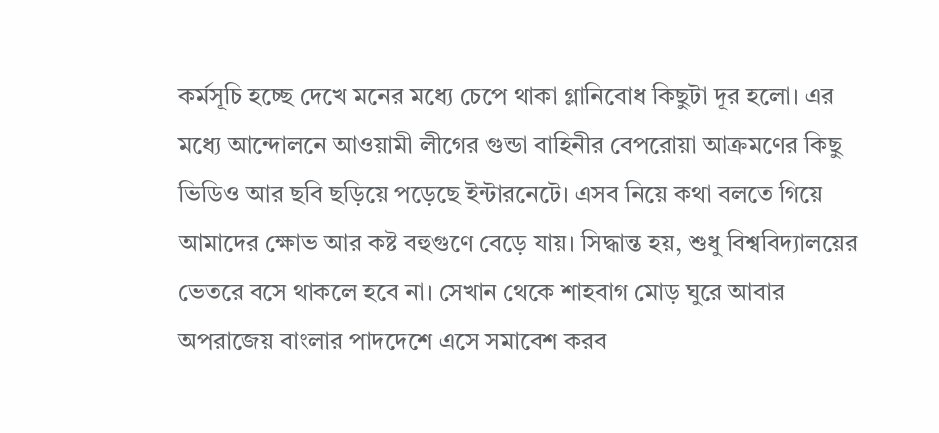কর্মসূচি হচ্ছে দেখে মনের মধ্যে চেপে থাকা গ্লানিবোধ কিছুটা দূর হলো। এর মধ্যে আন্দোলনে আওয়ামী লীগের গুন্ডা বাহিনীর বেপরোয়া আক্রমণের কিছু ভিডিও আর ছবি ছড়িয়ে পড়েছে ইন্টারনেটে। এসব নিয়ে কথা বলতে গিয়ে আমাদের ক্ষোভ আর কষ্ট বহুগুণে বেড়ে যায়। সিদ্ধান্ত হয়, শুধু বিশ্ববিদ্যালয়ের ভেতরে বসে থাকলে হবে না। সেখান থেকে শাহবাগ মোড় ঘুরে আবার অপরাজেয় বাংলার পাদদেশে এসে সমাবেশ করব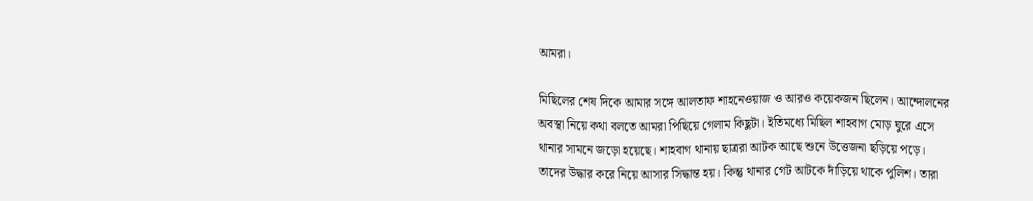আমরা।

মিছিলের শেষ দিকে আমার সঙ্গে আলতাফ শাহনেওয়াজ ও আরও কয়েকজন ছিলেন। আন্দোলনের অবস্থা নিয়ে কথা বলতে আমরা পিছিয়ে গেলাম কিছুটা। ইতিমধ্যে মিছিল শাহবাগ মোড় ঘুরে এসে থানার সামনে জড়ো হয়েছে। শাহবাগ থানায় ছাত্ররা আটক আছে শুনে উত্তেজনা ছড়িয়ে পড়ে। তাদের উদ্ধার করে নিয়ে আসার সিদ্ধান্ত হয়। কিন্তু থানার গেট আটকে দাঁড়িয়ে থাকে পুলিশ। তারা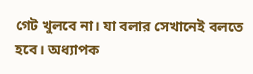গেট খুলবে না। যা বলার সেখানেই বলতে হবে। অধ্যাপক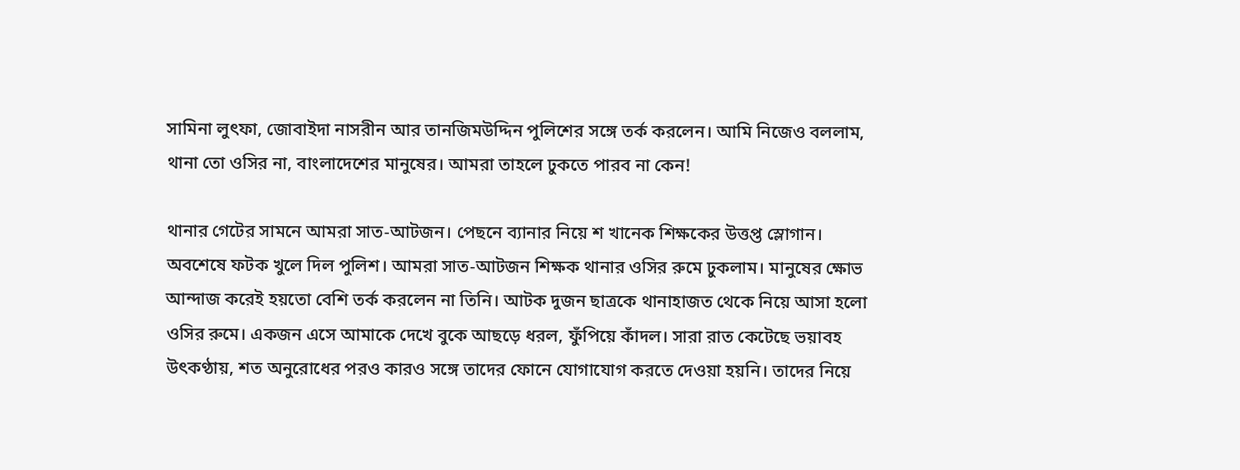সামিনা লুৎফা, জোবাইদা নাসরীন আর তানজিমউদ্দিন পুলিশের সঙ্গে তর্ক করলেন। আমি নিজেও বললাম, থানা তো ওসির না, বাংলাদেশের মানুষের। আমরা তাহলে ঢুকতে পারব না কেন!

থানার গেটের সামনে আমরা সাত-আটজন। পেছনে ব্যানার নিয়ে শ খানেক শিক্ষকের উত্তপ্ত স্লোগান। অবশেষে ফটক খুলে দিল পুলিশ। আমরা সাত-আটজন শিক্ষক থানার ওসির রুমে ঢুকলাম। মানুষের ক্ষোভ আন্দাজ করেই হয়তো বেশি তর্ক করলেন না তিনি। আটক দুজন ছাত্রকে থানাহাজত থেকে নিয়ে আসা হলো ওসির রুমে। একজন এসে আমাকে দেখে বুকে আছড়ে ধরল, ফুঁপিয়ে কাঁদল। সারা রাত কেটেছে ভয়াবহ উৎকণ্ঠায়, শত অনুরোধের পরও কারও সঙ্গে তাদের ফোনে যোগাযোগ করতে দেওয়া হয়নি। তাদের নিয়ে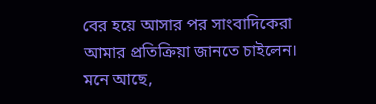বের হয়ে আসার পর সাংবাদিকেরা আমার প্রতিক্রিয়া জানতে চাইলেন। মনে আছে,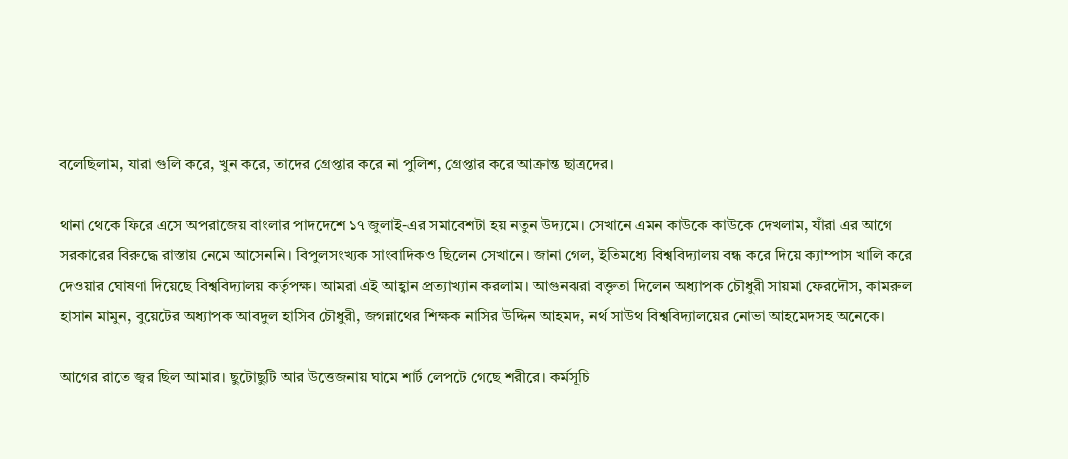বলেছিলাম, যারা গুলি করে, খুন করে, তাদের গ্রেপ্তার করে না পুলিশ, গ্রেপ্তার করে আক্রান্ত ছাত্রদের।

থানা থেকে ফিরে এসে অপরাজেয় বাংলার পাদদেশে ১৭ জুলাই-এর সমাবেশটা হয় নতুন উদ্যমে। সেখানে এমন কাউকে কাউকে দেখলাম, যাঁরা এর আগে সরকারের বিরুদ্ধে রাস্তায় নেমে আসেননি। বিপুলসংখ্যক সাংবাদিকও ছিলেন সেখানে। জানা গেল, ইতিমধ্যে বিশ্ববিদ্যালয় বন্ধ করে দিয়ে ক্যাম্পাস খালি করে দেওয়ার ঘোষণা দিয়েছে বিশ্ববিদ্যালয় কর্তৃপক্ষ। আমরা এই আহ্বান প্রত্যাখ্যান করলাম। আগুনঝরা বক্তৃতা দিলেন অধ্যাপক চৌধুরী সায়মা ফেরদৌস, কামরুল হাসান মামুন, বুয়েটের অধ্যাপক আবদুল হাসিব চৌধুরী, জগন্নাথের শিক্ষক নাসির উদ্দিন আহমদ, নর্থ সাউথ বিশ্ববিদ্যালয়ের নোভা আহমেদসহ অনেকে।

আগের রাতে জ্বর ছিল আমার। ছুটোছুটি আর উত্তেজনায় ঘামে শার্ট লেপটে গেছে শরীরে। কর্মসূচি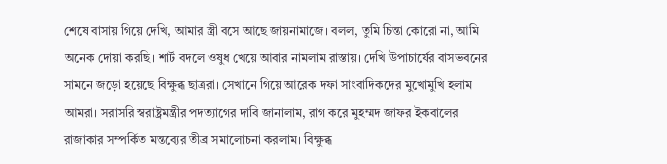শেষে বাসায় গিয়ে দেখি, আমার স্ত্রী বসে আছে জায়নামাজে। বলল, তুমি চিন্তা কোরো না, আমি অনেক দোয়া করছি। শার্ট বদলে ওষুধ খেয়ে আবার নামলাম রাস্তায়। দেখি উপাচার্যের বাসভবনের সামনে জড়ো হয়েছে বিক্ষুব্ধ ছাত্ররা। সেখানে গিয়ে আরেক দফা সাংবাদিকদের মুখোমুখি হলাম আমরা। সরাসরি স্বরাষ্ট্রমন্ত্রীর পদত্যাগের দাবি জানালাম, রাগ করে মুহম্মদ জাফর ইকবালের রাজাকার সম্পর্কিত মন্তব্যের তীব্র সমালোচনা করলাম। বিক্ষুব্ধ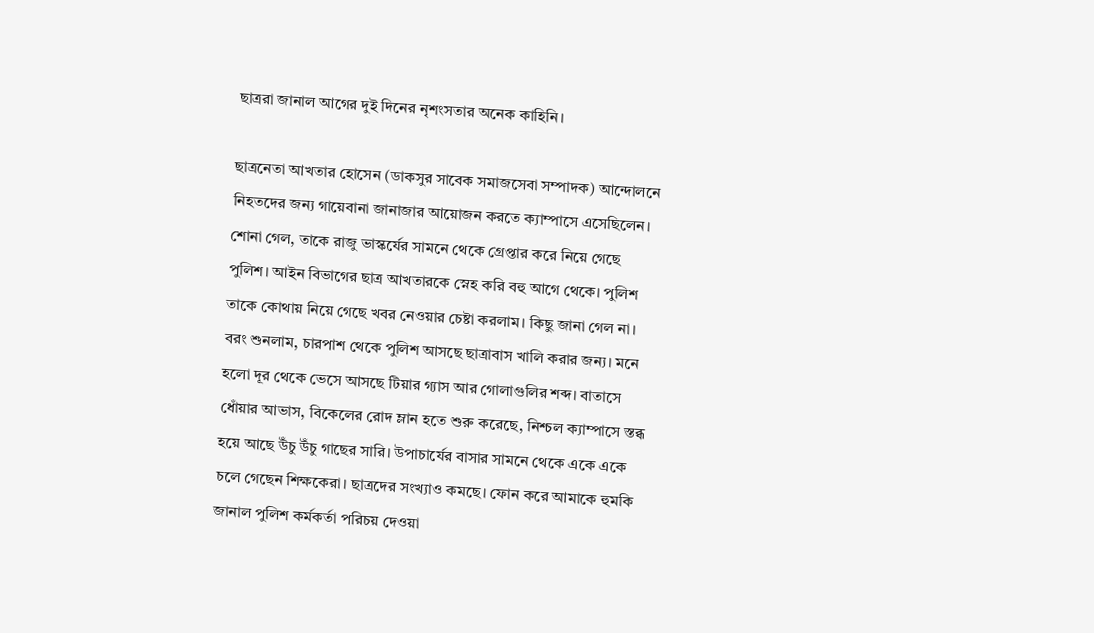ছাত্ররা জানাল আগের দুই দিনের নৃশংসতার অনেক কাহিনি।

ছাত্রনেতা আখতার হোসেন (ডাকসুর সাবেক সমাজসেবা সম্পাদক) আন্দোলনে নিহতদের জন্য গায়েবানা জানাজার আয়োজন করতে ক্যাম্পাসে এসেছিলেন। শোনা গেল, তাকে রাজু ভাস্কর্যের সামনে থেকে গ্রেপ্তার করে নিয়ে গেছে পুলিশ। আইন বিভাগের ছাত্র আখতারকে স্নেহ করি বহু আগে থেকে। পুলিশ তাকে কোথায় নিয়ে গেছে খবর নেওয়ার চেষ্টা করলাম। কিছু জানা গেল না। বরং শুনলাম, চারপাশ থেকে পুলিশ আসছে ছাত্রাবাস খালি করার জন্য। মনে হলো দূর থেকে ভেসে আসছে টিয়ার গ্যাস আর গোলাগুলির শব্দ। বাতাসে ধোঁয়ার আভাস, বিকেলের রোদ ম্লান হতে শুরু করেছে, নিশ্চল ক্যাম্পাসে স্তব্ধ হয়ে আছে উঁচু উঁচু গাছের সারি। উপাচার্যের বাসার সামনে থেকে একে একে চলে গেছেন শিক্ষকেরা। ছাত্রদের সংখ্যাও কমছে। ফোন করে আমাকে হুমকি জানাল পুলিশ কর্মকর্তা পরিচয় দেওয়া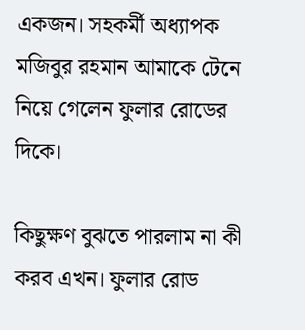একজন। সহকর্মী অধ্যাপক মজিবুর রহমান আমাকে টেনে নিয়ে গেলেন ফুলার রোডের দিকে।

কিছুক্ষণ বুঝতে পারলাম না কী করব এখন। ফুলার রোড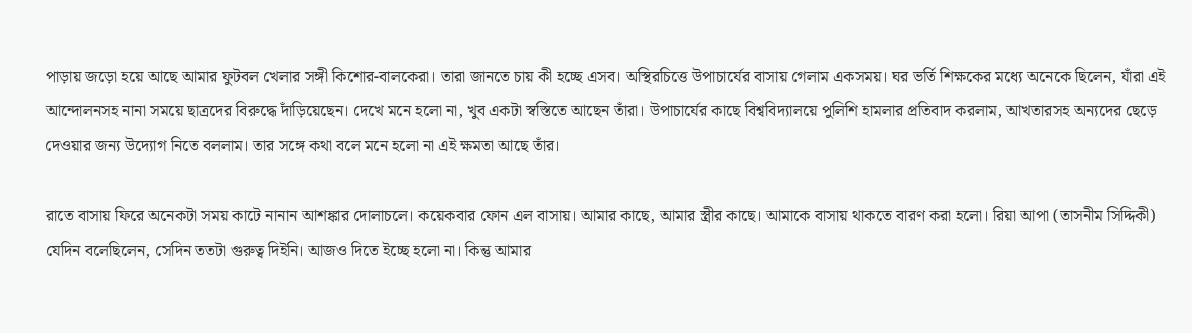পাড়ায় জড়ো হয়ে আছে আমার ফুটবল খেলার সঙ্গী কিশোর-বালকেরা। তারা জানতে চায় কী হচ্ছে এসব। অস্থিরচিত্তে উপাচার্যের বাসায় গেলাম একসময়। ঘর ভর্তি শিক্ষকের মধ্যে অনেকে ছিলেন, যাঁরা এই আন্দোলনসহ নানা সময়ে ছাত্রদের বিরুদ্ধে দাঁড়িয়েছেন। দেখে মনে হলো না, খুব একটা স্বস্তিতে আছেন তাঁরা। উপাচার্যের কাছে বিশ্ববিদ্যালয়ে পুলিশি হামলার প্রতিবাদ করলাম, আখতারসহ অন্যদের ছেড়ে দেওয়ার জন্য উদ্যোগ নিতে বললাম। তার সঙ্গে কথা বলে মনে হলো না এই ক্ষমতা আছে তাঁর।

রাতে বাসায় ফিরে অনেকটা সময় কাটে নানান আশঙ্কার দোলাচলে। কয়েকবার ফোন এল বাসায়। আমার কাছে, আমার স্ত্রীর কাছে। আমাকে বাসায় থাকতে বারণ করা হলো। রিয়া আপা (তাসনীম সিদ্দিকী) যেদিন বলেছিলেন, সেদিন ততটা গুরুত্ব দিইনি। আজও দিতে ইচ্ছে হলো না। কিন্তু আমার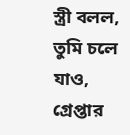স্ত্রী বলল, তুমি চলে যাও, গ্রেপ্তার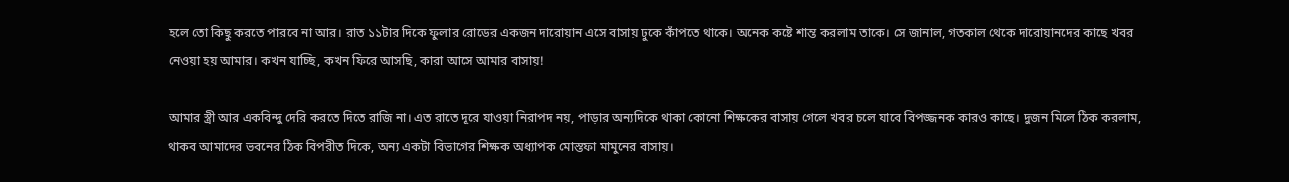হলে তো কিছু করতে পারবে না আর। রাত ১১টার দিকে ফুলার রোডের একজন দারোয়ান এসে বাসায় ঢুকে কাঁপতে থাকে। অনেক কষ্টে শান্ত করলাম তাকে। সে জানাল, গতকাল থেকে দারোয়ানদের কাছে খবর নেওয়া হয় আমার। কখন যাচ্ছি, কখন ফিরে আসছি, কারা আসে আমার বাসায়!

আমার স্ত্রী আর একবিন্দু দেরি করতে দিতে রাজি না। এত রাতে দূরে যাওয়া নিরাপদ নয়, পাড়ার অন্যদিকে থাকা কোনো শিক্ষকের বাসায় গেলে খবর চলে যাবে বিপজ্জনক কারও কাছে। দুজন মিলে ঠিক করলাম, থাকব আমাদের ভবনের ঠিক বিপরীত দিকে, অন্য একটা বিভাগের শিক্ষক অধ্যাপক মোস্তফা মামুনের বাসায়।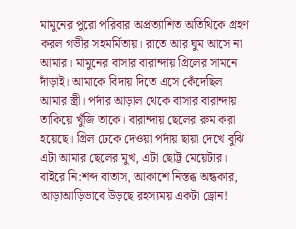মামুনের পুরো পরিবার অপ্রত্যাশিত অতিথিকে গ্রহণ করল গভীর সহমর্মিতায়। রাতে আর ঘুম আসে না আমার। মামুনের বাসার বারান্দায় গ্রিলের সামনে দাঁড়াই। আমাকে বিদায় দিতে এসে কেঁদেছিল আমার স্ত্রী। পর্দার আড়াল থেকে বাসার বারান্দায় তাকিয়ে খুঁজি তাকে। বারান্দায় ছেলের রুম করা হয়েছে। গ্রিল ঢেকে দেওয়া পর্দায় ছায়া দেখে বুঝি এটা আমার ছেলের মুখ, এটা ছোট্ট মেয়েটার। বাইরে নি:শব্দ বাতাস, আকাশে নিস্তব্ধ অন্ধকার, আড়াআড়িভাবে উড়ছে রহস্যময় একটা ড্রোন!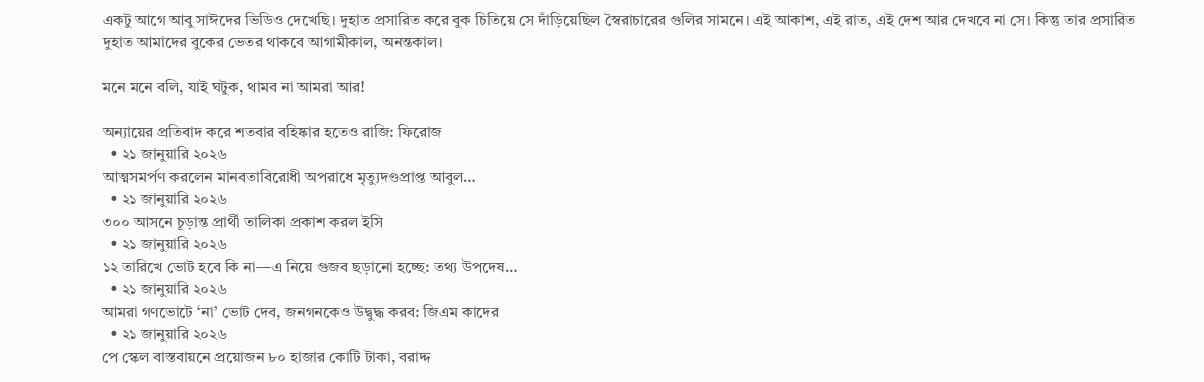একটু আগে আবু সাঈদের ভিডিও দেখেছি। দুহাত প্রসারিত করে বুক চিতিয়ে সে দাঁড়িয়েছিল স্বৈরাচারের গুলির সামনে। এই আকাশ, এই রাত, এই দেশ আর দেখবে না সে। কিন্তু তার প্রসারিত দুহাত আমাদের বুকের ভেতর থাকবে আগামীকাল, অনন্তকাল।

মনে মনে বলি, যাই ঘটুক, থামব না আমরা আর!

অন্যায়ের প্রতিবাদ করে শতবার বহিষ্কার হতেও রাজি: ফিরোজ
  • ২১ জানুয়ারি ২০২৬
আত্মসমর্পণ করলেন মানবতাবিরোধী অপরাধে মৃত্যুদণ্ডপ্রাপ্ত আবুল…
  • ২১ জানুয়ারি ২০২৬
৩০০ আসনে চূড়ান্ত প্রার্থী তালিকা প্রকাশ করল ইসি
  • ২১ জানুয়ারি ২০২৬
১২ তারিখে ভোট হবে কি না—এ নিয়ে গুজব ছড়ানো হচ্ছে: তথ্য উপদেষ…
  • ২১ জানুয়ারি ২০২৬
আমরা গণভোটে ‘না’ ভোট দেব, জনগনকেও উদ্বুদ্ধ করব: জিএম কাদের
  • ২১ জানুয়ারি ২০২৬
পে স্কেল বাস্তবায়নে প্রয়োজন ৮০ হাজার কোটি টাকা, বরাদ্দ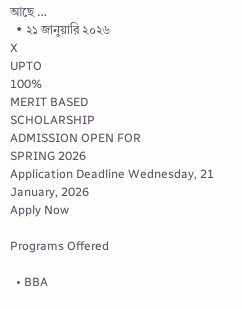আছে …
  • ২১ জানুয়ারি ২০২৬
X
UPTO
100%
MERIT BASED
SCHOLARSHIP
ADMISSION OPEN FOR
SPRING 2026
Application Deadline Wednesday, 21 January, 2026
Apply Now

Programs Offered

  • BBA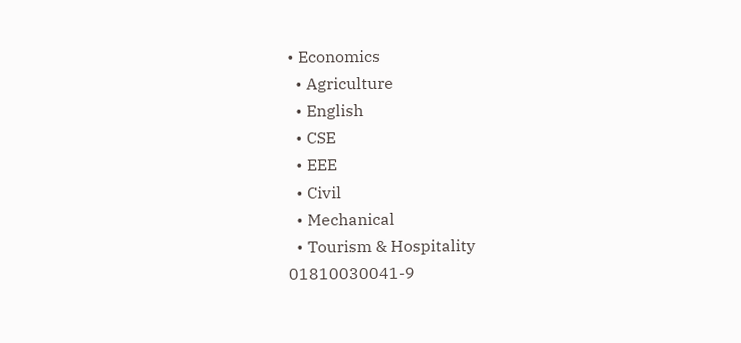• Economics
  • Agriculture
  • English
  • CSE
  • EEE
  • Civil
  • Mechanical
  • Tourism & Hospitality
01810030041-9